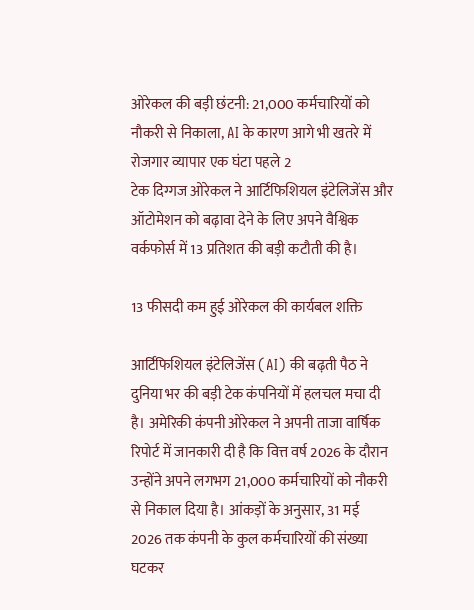ओरेकल की बड़ी छंटनी: 21,000 कर्मचारियों को नौकरी से निकाला, AI के कारण आगे भी खतरे में रोजगार व्यापार एक घंटा पहले 2
टेक दिग्गज ओरेकल ने आर्टिफिशियल इंटेलिजेंस और ऑटोमेशन को बढ़ावा देने के लिए अपने वैश्विक वर्कफोर्स में 13 प्रतिशत की बड़ी कटौती की है।

13 फीसदी कम हुई ओरेकल की कार्यबल शक्ति

आर्टिफिशियल इंटेलिजेंस (AI) की बढ़ती पैठ ने दुनिया भर की बड़ी टेक कंपनियों में हलचल मचा दी है। अमेरिकी कंपनी ओरेकल ने अपनी ताजा वार्षिक रिपोर्ट में जानकारी दी है कि वित्त वर्ष 2026 के दौरान उन्होंने अपने लगभग 21,000 कर्मचारियों को नौकरी से निकाल दिया है। आंकड़ों के अनुसार, 31 मई 2026 तक कंपनी के कुल कर्मचारियों की संख्या घटकर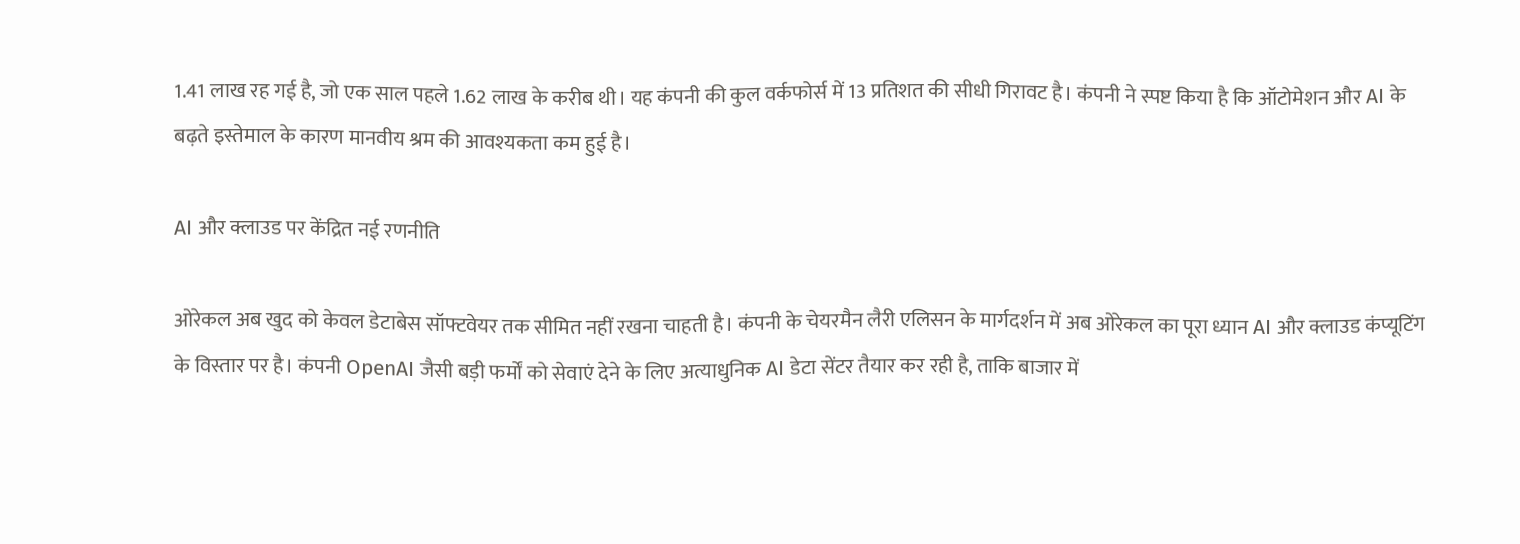1.41 लाख रह गई है, जो एक साल पहले 1.62 लाख के करीब थी। यह कंपनी की कुल वर्कफोर्स में 13 प्रतिशत की सीधी गिरावट है। कंपनी ने स्पष्ट किया है कि ऑटोमेशन और AI के बढ़ते इस्तेमाल के कारण मानवीय श्रम की आवश्यकता कम हुई है।

AI और क्लाउड पर केंद्रित नई रणनीति

ओरेकल अब खुद को केवल डेटाबेस सॉफ्टवेयर तक सीमित नहीं रखना चाहती है। कंपनी के चेयरमैन लैरी एलिसन के मार्गदर्शन में अब ओरेकल का पूरा ध्यान AI और क्लाउड कंप्यूटिंग के विस्तार पर है। कंपनी OpenAI जैसी बड़ी फर्मों को सेवाएं देने के लिए अत्याधुनिक AI डेटा सेंटर तैयार कर रही है, ताकि बाजार में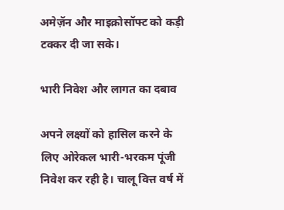अमेज़ॅन और माइक्रोसॉफ्ट को कड़ी टक्कर दी जा सके।

भारी निवेश और लागत का दबाव

अपने लक्ष्यों को हासिल करने के लिए ओरेकल भारी-भरकम पूंजी निवेश कर रही है। चालू वित्त वर्ष में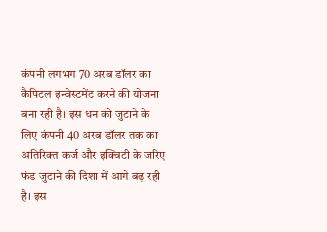कंपनी लगभग 70 अरब डॉलर का कैपिटल इन्वेस्टमेंट करने की योजना बना रही है। इस धन को जुटाने के लिए कंपनी 40 अरब डॉलर तक का अतिरिक्त कर्ज और इक्विटी के जरिए फंड जुटाने की दिशा में आगे बढ़ रही है। इस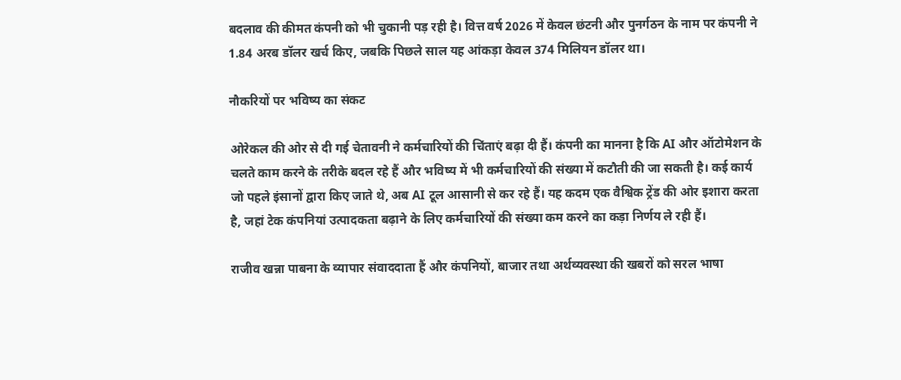बदलाव की कीमत कंपनी को भी चुकानी पड़ रही है। वित्त वर्ष 2026 में केवल छंटनी और पुनर्गठन के नाम पर कंपनी ने 1.84 अरब डॉलर खर्च किए, जबकि पिछले साल यह आंकड़ा केवल 374 मिलियन डॉलर था।

नौकरियों पर भविष्य का संकट

ओरेकल की ओर से दी गई चेतावनी ने कर्मचारियों की चिंताएं बढ़ा दी हैं। कंपनी का मानना है कि AI और ऑटोमेशन के चलते काम करने के तरीके बदल रहे हैं और भविष्य में भी कर्मचारियों की संख्या में कटौती की जा सकती है। कई कार्य जो पहले इंसानों द्वारा किए जाते थे, अब AI टूल आसानी से कर रहे हैं। यह कदम एक वैश्विक ट्रेंड की ओर इशारा करता है, जहां टेक कंपनियां उत्पादकता बढ़ाने के लिए कर्मचारियों की संख्या कम करने का कड़ा निर्णय ले रही हैं।

राजीव खन्ना पाबना के व्यापार संवाददाता हैं और कंपनियों, बाजार तथा अर्थव्यवस्था की खबरों को सरल भाषा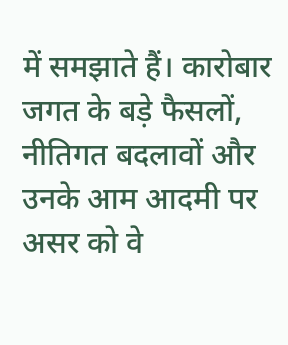में समझाते हैं। कारोबार जगत के बड़े फैसलों, नीतिगत बदलावों और उनके आम आदमी पर असर को वे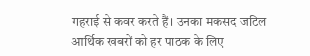गहराई से कवर करते हैं। उनका मकसद जटिल आर्थिक खबरों को हर पाठक के लिए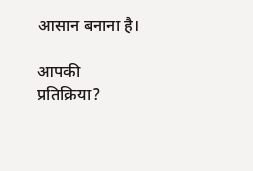आसान बनाना है।

आपकी प्रतिक्रिया?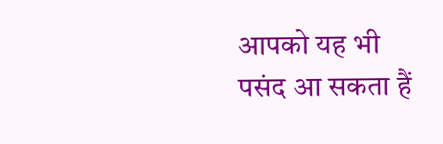आपको यह भी पसंद आ सकता हैं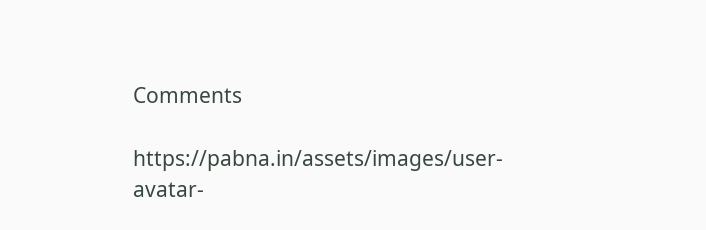Comments

https://pabna.in/assets/images/user-avatar-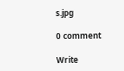s.jpg

0 comment

Write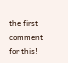the first comment for this!